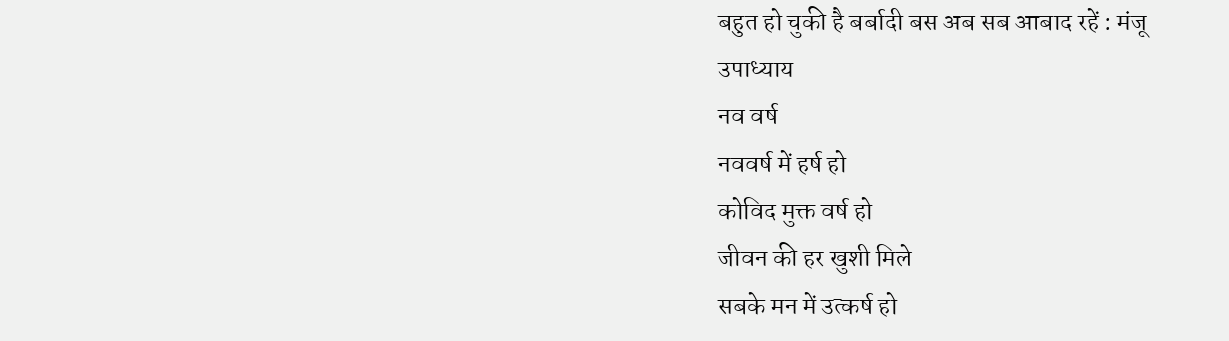बहुत हो चुकी है बर्बादी बस अब सब आबाद रहें : मंजू उपाध्याय
नव वर्ष
नववर्ष में हर्ष हो
कोविद मुक्त वर्ष हो
जीवन की हर खुशी मिले
सबके मन में उत्कर्ष हो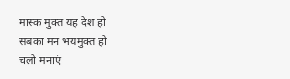मास्क मुक्त यह देश हो
सबका मन भयमुक्त हो
चलो मनाएं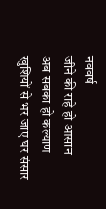नववर्ष
जीने की राहे हो आसान
अब सबका हो कल्याण
खुशियों से भर जाए घर संसार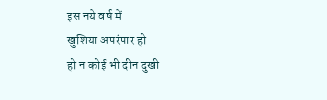इस नये वर्ष में
खुशिया अपरंपार हो
हो न कोई भी दीन दुखी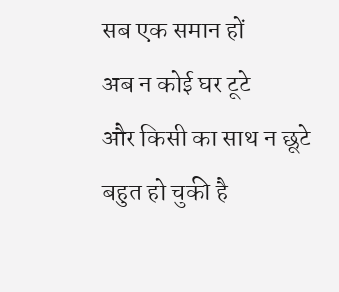सब एक समान हों
अब न कोई घर टूटे
और किसी का साथ न छूटे
बहुत हो चुकी है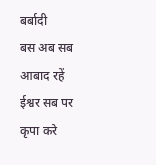बर्बादी
बस अब सब आबाद रहें
ईश्वर सब पर कृपा करे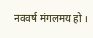नववर्ष मंगलमय हो ।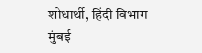शोधार्थी, हिंदी विभाग
मुंबई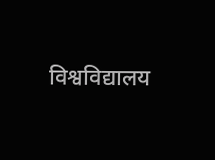विश्वविद्यालय